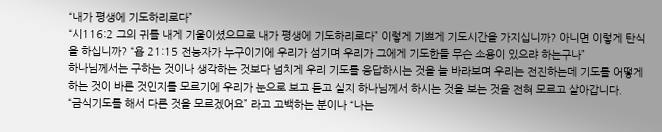“내가 평생에 기도하리로다”
“시116:2 그의 귀를 내게 기울이셨으므로 내가 평생에 기도하리로다” 이렇게 기쁘게 기도시간을 가지십니까? 아니면 이렇게 탄식을 하십니까? “욥 21:15 전능자가 누구이기에 우리가 섬기며 우리가 그에게 기도한들 무슨 소용이 있으랴 하는구나”
하나님께서는 구하는 것이나 생각하는 것보다 넘치게 우리 기도를 응답하시는 것을 늘 바라보며 우리는 전진하는데 기도를 어떻게 하는 것이 바른 것인지를 모르기에 우리가 눈으로 보고 듣고 실지 하나님께서 하시는 것을 보는 것을 전혀 모르고 살아갑니다.
“금식기도를 해서 다른 것을 모르겠어요” 라고 고백하는 분이나 “나는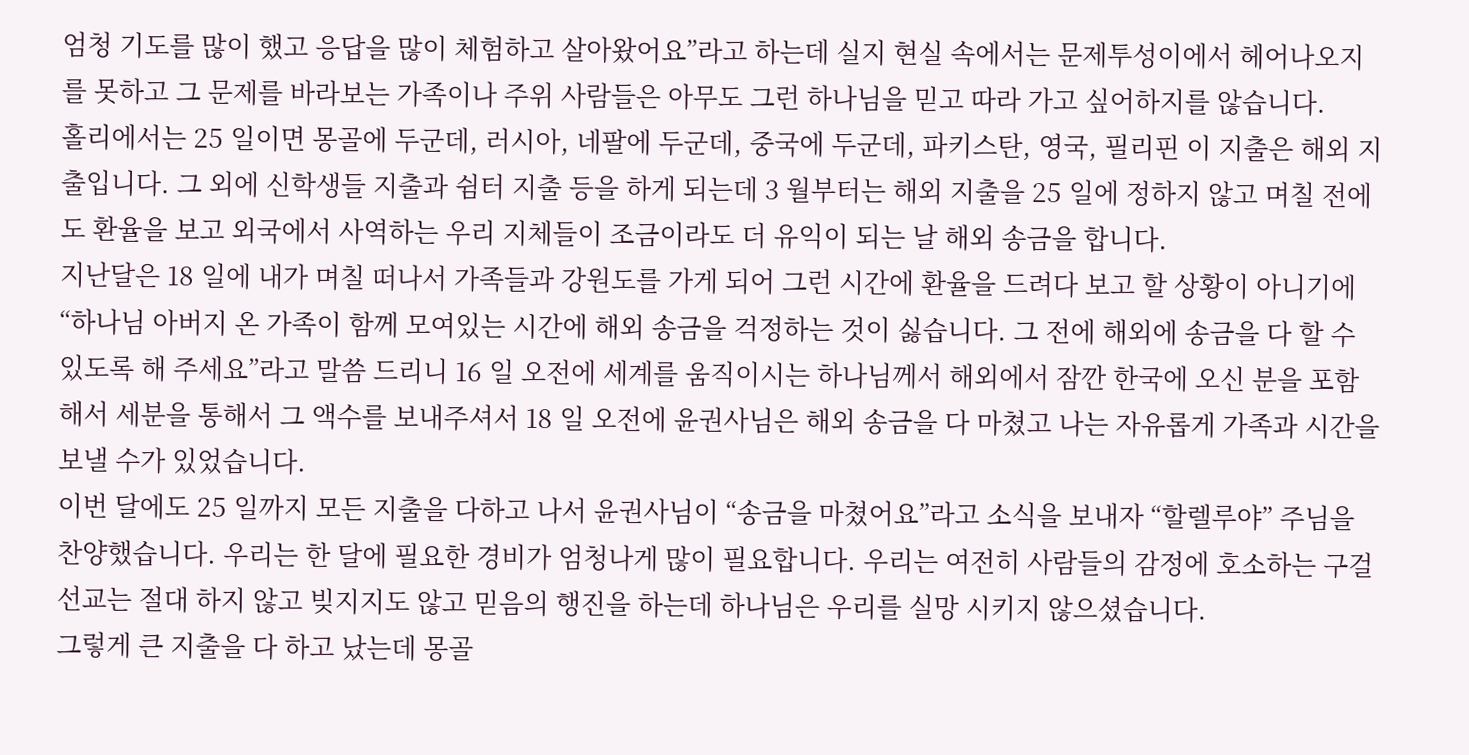엄청 기도를 많이 했고 응답을 많이 체험하고 살아왔어요”라고 하는데 실지 현실 속에서는 문제투성이에서 헤어나오지를 못하고 그 문제를 바라보는 가족이나 주위 사람들은 아무도 그런 하나님을 믿고 따라 가고 싶어하지를 않습니다.
홀리에서는 25 일이면 몽골에 두군데, 러시아, 네팔에 두군데, 중국에 두군데, 파키스탄, 영국, 필리핀 이 지출은 해외 지출입니다. 그 외에 신학생들 지출과 쉼터 지출 등을 하게 되는데 3 월부터는 해외 지출을 25 일에 정하지 않고 며칠 전에도 환율을 보고 외국에서 사역하는 우리 지체들이 조금이라도 더 유익이 되는 날 해외 송금을 합니다.
지난달은 18 일에 내가 며칠 떠나서 가족들과 강원도를 가게 되어 그런 시간에 환율을 드려다 보고 할 상황이 아니기에 “하나님 아버지 온 가족이 함께 모여있는 시간에 해외 송금을 걱정하는 것이 싫습니다. 그 전에 해외에 송금을 다 할 수 있도록 해 주세요”라고 말씀 드리니 16 일 오전에 세계를 움직이시는 하나님께서 해외에서 잠깐 한국에 오신 분을 포함해서 세분을 통해서 그 액수를 보내주셔서 18 일 오전에 윤권사님은 해외 송금을 다 마쳤고 나는 자유롭게 가족과 시간을 보낼 수가 있었습니다.
이번 달에도 25 일까지 모든 지출을 다하고 나서 윤권사님이 “송금을 마쳤어요”라고 소식을 보내자 “할렐루야” 주님을 찬양했습니다. 우리는 한 달에 필요한 경비가 엄청나게 많이 필요합니다. 우리는 여전히 사람들의 감정에 호소하는 구걸선교는 절대 하지 않고 빚지지도 않고 믿음의 행진을 하는데 하나님은 우리를 실망 시키지 않으셨습니다.
그렇게 큰 지출을 다 하고 났는데 몽골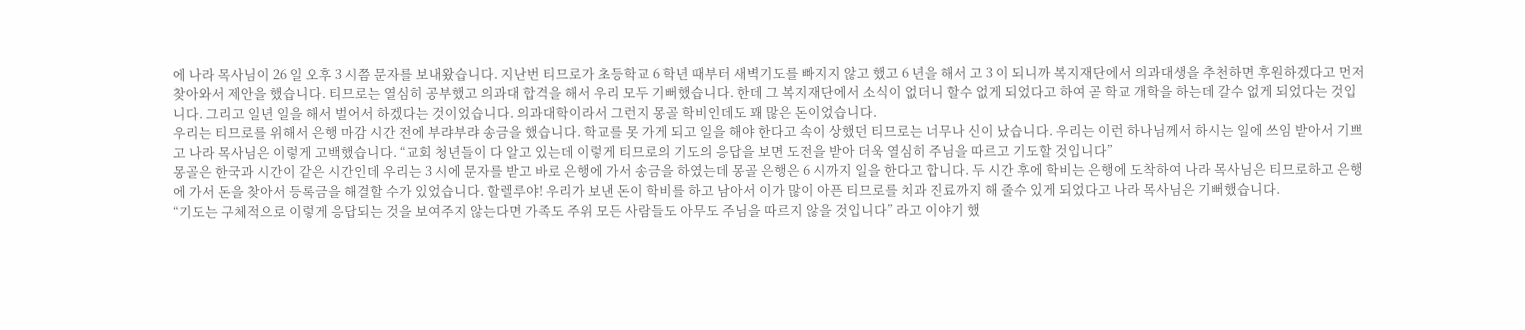에 나라 목사님이 26 일 오후 3 시쯤 문자를 보내왔습니다. 지난번 티므로가 초등학교 6 학년 때부터 새벽기도를 빠지지 않고 했고 6 년을 해서 고 3 이 되니까 복지재단에서 의과대생을 추천하면 후원하겠다고 먼저 찾아와서 제안을 했습니다. 티므로는 열심히 공부했고 의과대 합격을 해서 우리 모두 기뻐했습니다. 한데 그 복지재단에서 소식이 없더니 할수 없게 되었다고 하여 곧 학교 개학을 하는데 갈수 없게 되었다는 것입니다. 그리고 일년 일을 해서 벌어서 하겠다는 것이었습니다. 의과대학이라서 그런지 몽골 학비인데도 꽤 많은 돈이었습니다.
우리는 티므로를 위해서 은행 마감 시간 전에 부랴부랴 송금을 했습니다. 학교를 못 가게 되고 일을 해야 한다고 속이 상했던 티므로는 너무나 신이 났습니다. 우리는 이런 하나님께서 하시는 일에 쓰임 받아서 기쁘고 나라 목사님은 이렇게 고백했습니다. “교회 청년들이 다 알고 있는데 이렇게 티므로의 기도의 응답을 보면 도전을 받아 더욱 열심히 주님을 따르고 기도할 것입니다”
몽골은 한국과 시간이 같은 시간인데 우리는 3 시에 문자를 받고 바로 은행에 가서 송금을 하였는데 몽골 은행은 6 시까지 일을 한다고 합니다. 두 시간 후에 학비는 은행에 도착하여 나라 목사님은 티므로하고 은행에 가서 돈을 찾아서 등록금을 해결할 수가 있었습니다. 할렐루야! 우리가 보낸 돈이 학비를 하고 남아서 이가 많이 아픈 티므로를 치과 진료까지 해 줄수 있게 되었다고 나라 목사님은 기뻐했습니다.
“기도는 구체적으로 이렇게 응답되는 것을 보여주지 않는다면 가족도 주위 모든 사람들도 아무도 주님을 따르지 않을 것입니다” 라고 이야기 했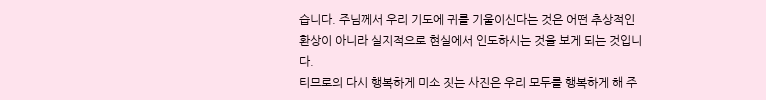습니다. 주님께서 우리 기도에 귀를 기울이신다는 것은 어떤 추상적인 환상이 아니라 실지적으로 현실에서 인도하시는 것을 보게 되는 것입니다.
티므로의 다시 행복하게 미소 짓는 사진은 우리 모두를 행복하게 해 주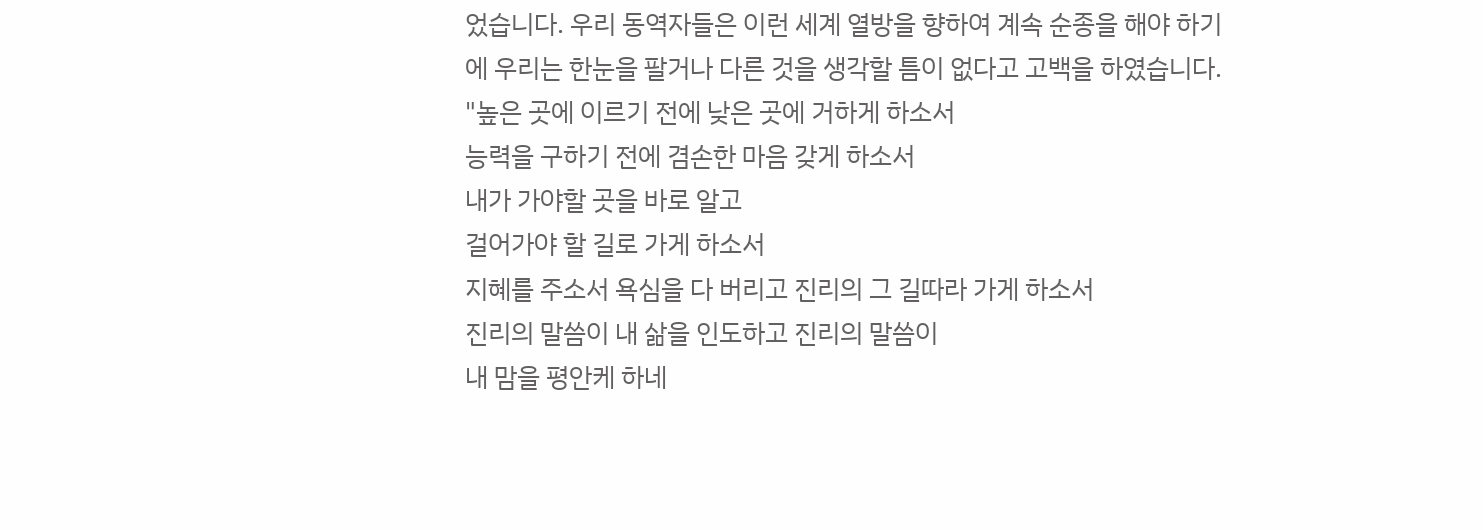었습니다. 우리 동역자들은 이런 세계 열방을 향하여 계속 순종을 해야 하기에 우리는 한눈을 팔거나 다른 것을 생각할 틈이 없다고 고백을 하였습니다.
"높은 곳에 이르기 전에 낮은 곳에 거하게 하소서
능력을 구하기 전에 겸손한 마음 갖게 하소서
내가 가야할 곳을 바로 알고
걸어가야 할 길로 가게 하소서
지혜를 주소서 욕심을 다 버리고 진리의 그 길따라 가게 하소서
진리의 말씀이 내 삶을 인도하고 진리의 말씀이
내 맘을 평안케 하네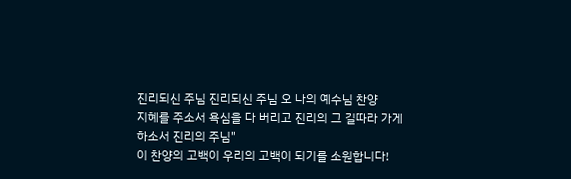진리되신 주님 진리되신 주님 오 나의 예수님 찬양
지혜를 주소서 욕심을 다 버리고 진리의 그 길따라 가게 하소서 진리의 주님"
이 찬양의 고백이 우리의 고백이 되기를 소원합니다!